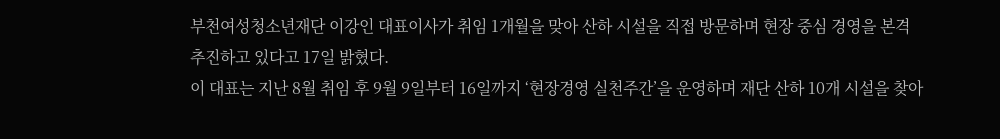부천여성청소년재단 이강인 대표이사가 취임 1개월을 맞아 산하 시설을 직접 방문하며 현장 중심 경영을 본격 추진하고 있다고 17일 밝혔다.
이 대표는 지난 8월 취임 후 9월 9일부터 16일까지 ‘현장경영 실천주간’을 운영하며 재단 산하 10개 시설을 찾아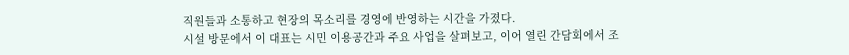직원들과 소통하고 현장의 목소리를 경영에 반영하는 시간을 가졌다.
시설 방문에서 이 대표는 시민 이용공간과 주요 사업을 살펴보고, 이어 열린 간담회에서 조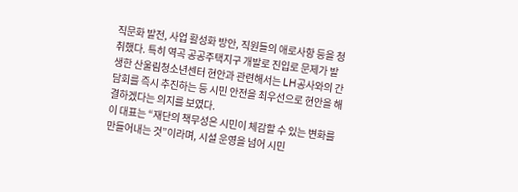직문화 발전, 사업 활성화 방안, 직원들의 애로사항 등을 청취했다. 특히 역곡 공공주택지구 개발로 진입로 문제가 발생한 산울림청소년센터 현안과 관련해서는 LH공사와의 간담회를 즉시 추진하는 등 시민 안전을 최우선으로 현안을 해결하겠다는 의지를 보였다.
이 대표는 “재단의 책무성은 시민이 체감할 수 있는 변화를 만들어내는 것”이라며, 시설 운영을 넘어 시민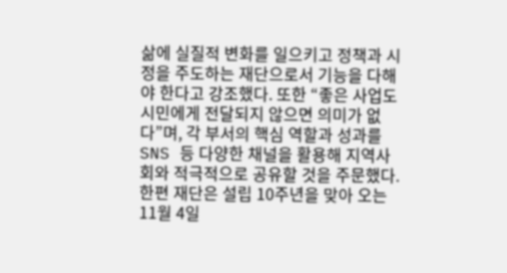삶에 실질적 변화를 일으키고 정책과 시정을 주도하는 재단으로서 기능을 다해야 한다고 강조했다. 또한 “좋은 사업도 시민에게 전달되지 않으면 의미가 없다”며, 각 부서의 핵심 역할과 성과를 SNS 등 다양한 채널을 활용해 지역사회와 적극적으로 공유할 것을 주문했다.
한편 재단은 설립 10주년을 맞아 오는 11월 4일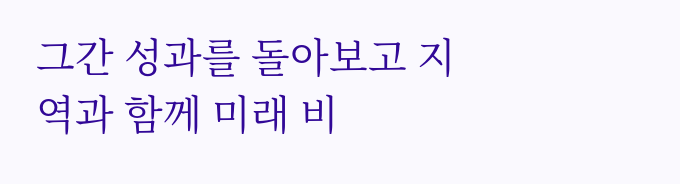그간 성과를 돌아보고 지역과 함께 미래 비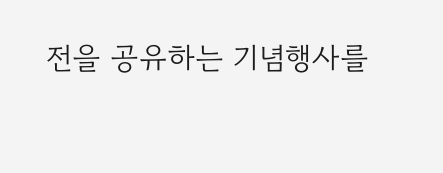전을 공유하는 기념행사를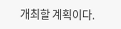개최할 계획이다.